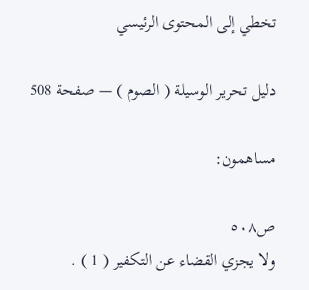تخطي إلى المحتوى الرئيسي

دليل تحرير الوسيلة ( الصوم ) — صفحة 508

مساهمون:

ص٥٠٨
ولا يجزي القضاء عن التكفير ( 1 ) .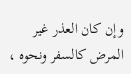وإن كان العذر غير المرض كالسفر ونحوه ،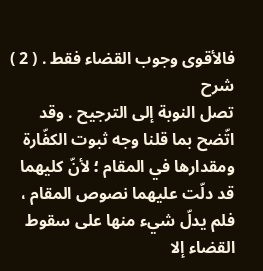فالأقوى وجوب القضاء فقط . ( 2 )
شرح
تصل النوبة إلى الترجيح . وقد اتّضح بما قلنا وجه ثبوت الكفّارة ومقدارها في المقام ؛ لأنّ كليهما قد دلّت عليهما نصوص المقام ، فلم يدلّ شيء منها على سقوط القضاء إلا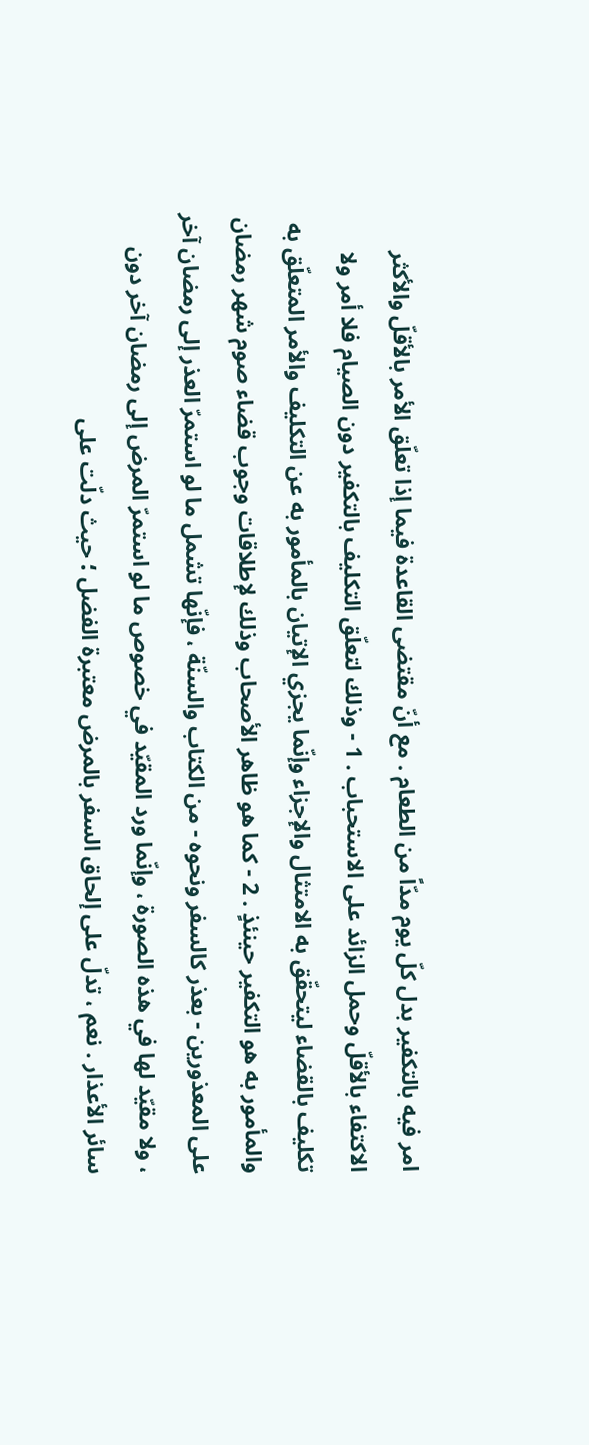امر فيه بالتكفير بدل كلّ يوم مدّاً من الطعام . مع أنّ مقتضى القاعدة فيما إذا تعلّق الأمر بالأقلّ والأكثر الاكتفاء بالأقلّ وحمل الزائد على الاستحباب . 1 - وذلك لتعلّق التكليف بالتكفير دون الصيام فلا أمر ولا تكليف بالقضاء ليتحقّق به الامتثال والإجزاء وإنّما يجزي الإتيان بالمأمور به عن التكليف والأمر المتعلّق به والمأمور به هو التكفير حينئذٍ . 2 - كما هو ظاهر الأصحاب وذلك لإطلاقات وجوب قضاء صوم شهر رمضان على المعذورين - بعذر كالسفر ونحوه - من الكتاب والسنّة ، فإنّها تشمل ما لو استمرّ العذر إلى رمضان آخر ، ولا مقيّد لها في هذه الصورة ، وإنّما ورد المقيّد في خصوص ما لو استمرّ المرض إلى رمضان آخر دون سائر الأعذار . نعم ، تدلّ على إلحاق السفر بالمرض معتبرة الفضل ؛ حيث دلّت على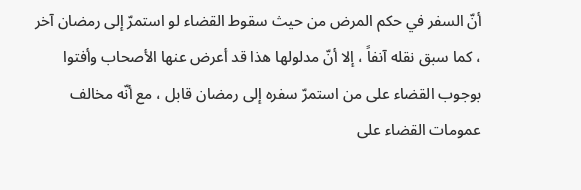أنّ السفر في حكم المرض من حيث سقوط القضاء لو استمرّ إلى رمضان آخر ، كما سبق نقله آنفاً ، إلا أنّ مدلولها هذا قد أعرض عنها الأصحاب وأفتوا بوجوب القضاء على من استمرّ سفره إلى رمضان قابل ، مع أنّه مخالف عمومات القضاء على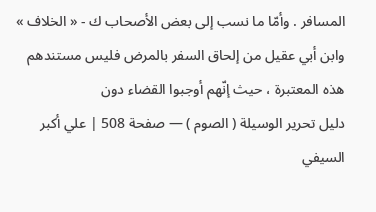المسافر . وأمّا ما نسب إلى بعض الأصحاب ك - « الخلاف » وابن أبي عقيل من إلحاق السفر بالمرض فليس مستندهم هذه المعتبرة ، حيث إنّهم أوجبوا القضاء دون
دليل تحرير الوسيلة ( الصوم ) — صفحة 508 | علي أكبر السيفي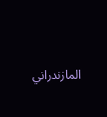المازندراني